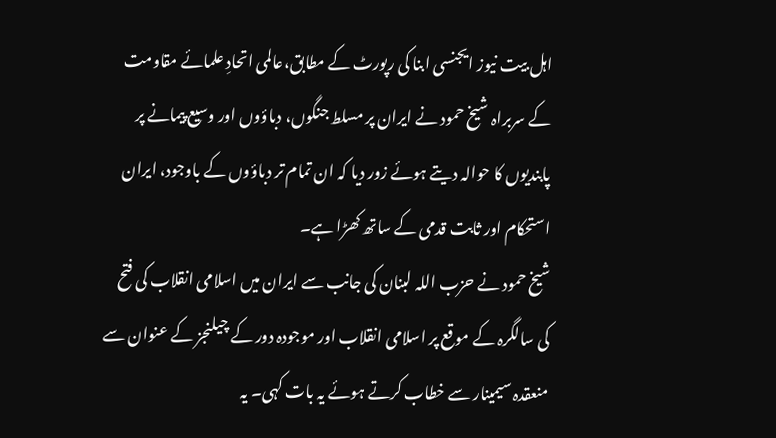اہل بیت نیوز ایجنسی ابنا کی رپورٹ کے مطابق،عالمی اتحادِ علمائے مقاومت کے سربراہ شیخ حمود نے ایران پر مسلط جنگوں، دباؤوں اور وسیع پیمانے پر پابندیوں کا حوالہ دیتے ہوئے زور دیا کہ ان تمام تر دباؤوں کے باوجود، ایران استحکام اور ثابت قدمی کے ساتھ کھڑا ہے۔
شیخ حمود نے حزب اللہ لبنان کی جانب سے ایران میں اسلامی انقلاب کی فتح کی سالگرہ کے موقع پر اسلامی انقلاب اور موجودہ دور کے چیلنجز کے عنوان سے منعقدہ سیمینار سے خطاب کرتے ہوئے یہ بات کہی۔ یہ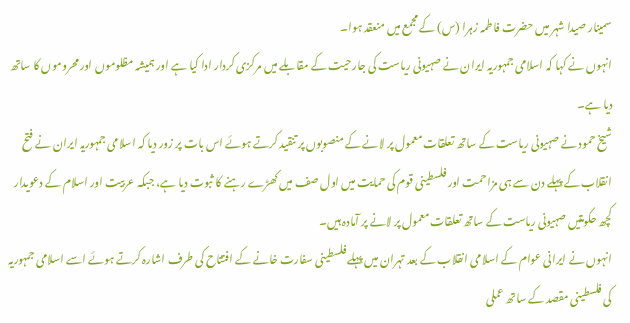سمینار صیدا شہر میں حضرت فاطمہ زہرا (س) کے مجمع میں منعقد ہوا۔
انہوں نے کہا کہ اسلامی جمہوریہ ایران نے صہیونی ریاست کی جارحیت کے مقابلے میں مرکزی کردار ادا کیا ہے اور ہمیشہ مظلوموں اور محروموں کا ساتھ دیا ہے۔
شیخ حمود نے صہیونی ریاست کے ساتھ تعلقات معمول پر لانے کے منصوبوں پر تنقید کرتے ہوئے اس بات پر زور دیا کہ اسلامی جمہوریہ ایران نے فتح انقلاب کے پہلے دن سے ہی مزاحمت اور فلسطینی قوم کی حمایت میں اول صف میں کھڑے رہنے کا ثبوت دیا ہے، جبکہ عربیت اور اسلام کے دعویدار کچھ حکومتیں صہیونی ریاست کے ساتھ تعلقات معمول پر لانے پر آمادہ ہیں۔
انہوں نے ایرانی عوام کے اسلامی انقلاب کے بعد تہران میں پہلے فلسطینی سفارت خانے کے افتتاح کی طرف اشارہ کرتے ہوئے اسے اسلامی جمہوریہ کی فلسطینی مقصد کے ساتھ عملی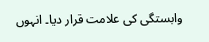وابستگی کی علامت قرار دیا۔ انہوں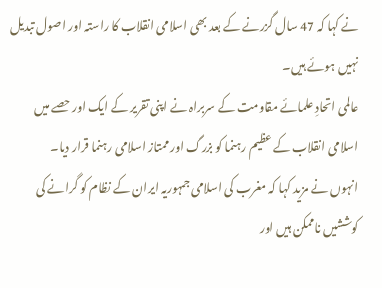نے کہا کہ 47 سال گزرنے کے بعد بھی اسلامی انقلاب کا راستہ اور اصول تبدیل نہیں ہوئے ہیں۔
عالمی اتحادِ علمائے مقاومت کے سربراہ نے اپنی تقریر کے ایک اور حصے میں اسلامی انقلاب کے عظیم رہنما کو بزرگ اور ممتاز اسلامی رہنما قرار دیا۔
انہوں نے مزید کہا کہ مغرب کی اسلامی جمہوریہ ایران کے نظام کو گرانے کی کوششیں ناممکن ہیں اور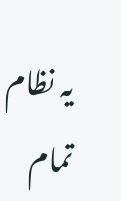یہ نظام تمام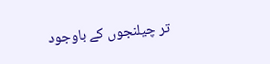تر چیلنجوں کے باوجود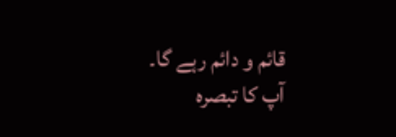قائم و دائم رہے گا۔
آپ کا تبصرہ